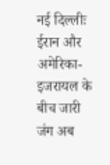नई दिल्लीः ईरान और अमेरिका-इजरायल के बीच जारी जंग अब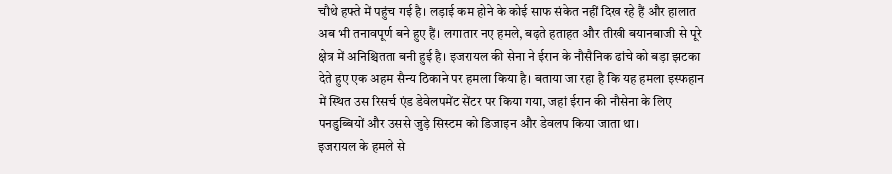चौथे हफ्ते में पहुंच गई है। लड़ाई कम होने के कोई साफ संकेत नहीं दिख रहे हैं और हालात अब भी तनावपूर्ण बने हुए हैं। लगातार नए हमले, बढ़ते हताहत और तीखी बयानबाजी से पूरे क्षेत्र में अनिश्चितता बनी हुई है। इजरायल की सेना ने ईरान के नौसैनिक ढांचे को बड़ा झटका देते हुए एक अहम सैन्य ठिकाने पर हमला किया है। बताया जा रहा है कि यह हमला इस्फहान में स्थित उस रिसर्च एंड डेवेलपमेंट सेंटर पर किया गया, जहां ईरान की नौसेना के लिए पनडुब्बियों और उससे जुड़े सिस्टम को डिजाइन और डेवलप किया जाता था।
इजरायल के हमले से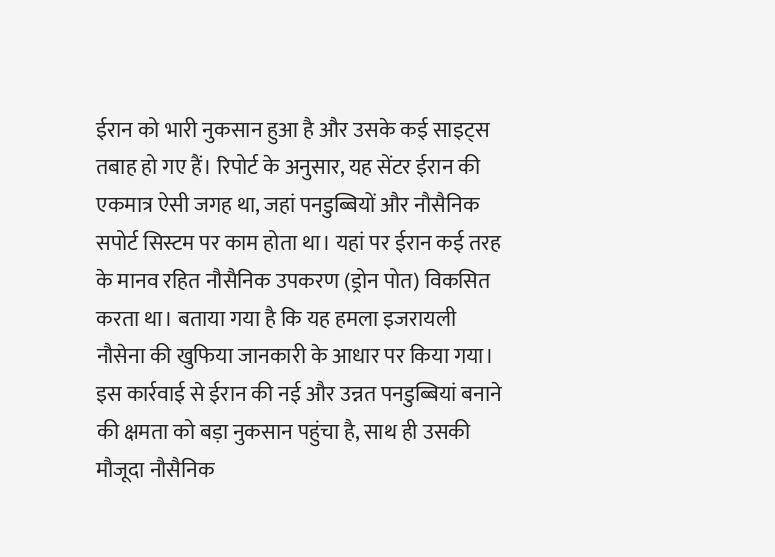ईरान को भारी नुकसान हुआ है और उसके कई साइट्स तबाह हो गए हैं। रिपोर्ट के अनुसार, यह सेंटर ईरान की एकमात्र ऐसी जगह था, जहां पनडुब्बियों और नौसैनिक सपोर्ट सिस्टम पर काम होता था। यहां पर ईरान कई तरह के मानव रहित नौसैनिक उपकरण (ड्रोन पोत) विकसित करता था। बताया गया है कि यह हमला इजरायली नौसेना की खुफिया जानकारी के आधार पर किया गया।
इस कार्रवाई से ईरान की नई और उन्नत पनडुब्बियां बनाने की क्षमता को बड़ा नुकसान पहुंचा है, साथ ही उसकी मौजूदा नौसैनिक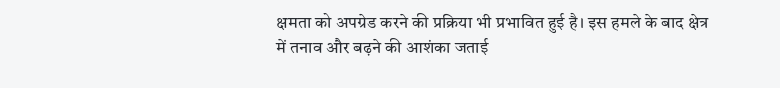क्षमता को अपग्रेड करने की प्रक्रिया भी प्रभावित हुई है। इस हमले के बाद क्षेत्र में तनाव और बढ़ने की आशंका जताई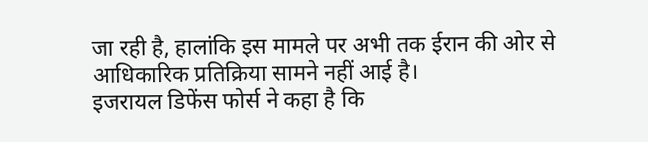जा रही है, हालांकि इस मामले पर अभी तक ईरान की ओर से आधिकारिक प्रतिक्रिया सामने नहीं आई है।
इजरायल डिफेंस फोर्स ने कहा है कि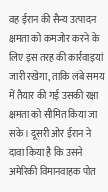वह ईरान की सैन्य उत्पादन क्षमता को कमजोर करने के लिए इस तरह की कार्रवाइयां जारी रखेगा, ताकि लंबे समय में तैयार की गई उसकी रक्षा क्षमता को सीमित किया जा सके। दूसरी ओर ईरान ने दावा किया है कि उसने अमेरिकी विमानवाहक पोत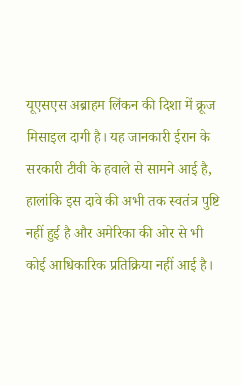यूएसएस अब्राहम लिंकन की दिशा में क्रूज मिसाइल दागी है। यह जानकारी ईरान के सरकारी टीवी के हवाले से सामने आई है, हालांकि इस दावे की अभी तक स्वतंत्र पुष्टि नहीं हुई है और अमेरिका की ओर से भी कोई आधिकारिक प्रतिक्रिया नहीं आई है।